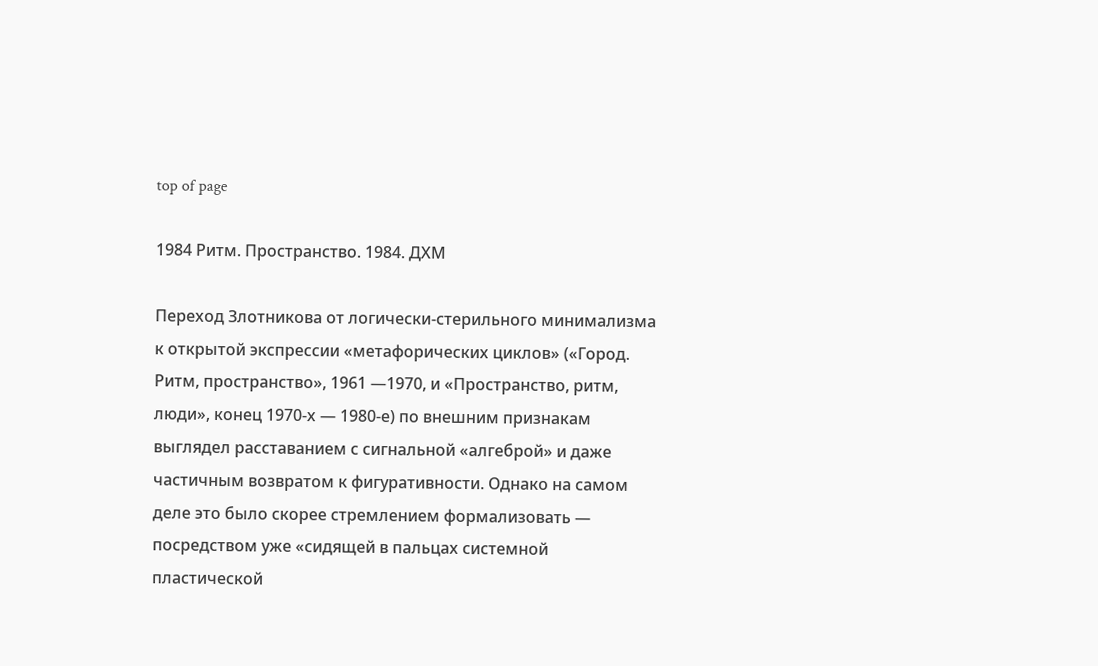top of page

1984 Ритм. Пространство. 1984. ДХМ

Переход Злотникова от логически-стерильного минимализма к открытой экспрессии «метафорических циклов» («Город. Ритм, пространство», 1961 —1970, и «Пространство, ритм, люди», конец 1970-х — 1980-е) по внешним признакам выглядел расставанием с сигнальной «алгеброй» и даже частичным возвратом к фигуративности. Однако на самом деле это было скорее стремлением формализовать — посредством уже «сидящей в пальцах системной пластической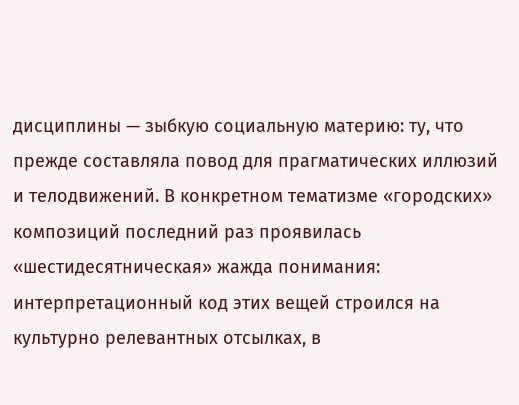дисциплины — зыбкую социальную материю: ту, что прежде составляла повод для прагматических иллюзий и телодвижений. В конкретном тематизме «городских» композиций последний раз проявилась «шестидесятническая» жажда понимания: интерпретационный код этих вещей строился на культурно релевантных отсылках, в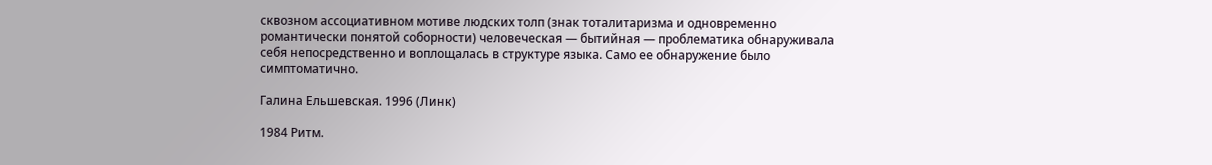сквозном ассоциативном мотиве людских толп (знак тоталитаризма и одновременно романтически понятой соборности) человеческая — бытийная — проблематика обнаруживала себя непосредственно и воплощалась в структуре языка. Само ее обнаружение было симптоматично.

Галина Ельшевская. 1996 (Линк)

1984 Ритм.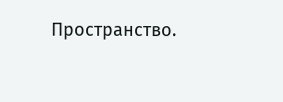Пространство.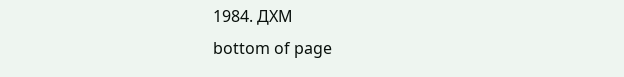1984. ДХМ
bottom of page